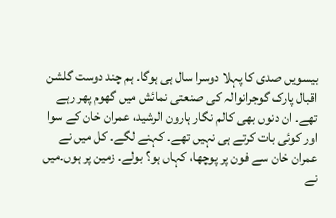بیسویں صدی کا پہلا دوسرا سال ہی ہوگا۔ ہم چند دوست گلشن اقبال پارک گوجرانوالہ کی صنعتی نمائش میں گھوم پھر رہے تھے۔ ان دنوں بھی کالم نگار ہارون الرشید، عمران خان کے سوا اور کوئی بات کرتے ہی نہیں تھے۔ کہنے لگے۔ کل میں نے عمران خان سے فون پر پوچھا، کہاں ہو؟ بولے۔ زمین پر ہوں۔میں نے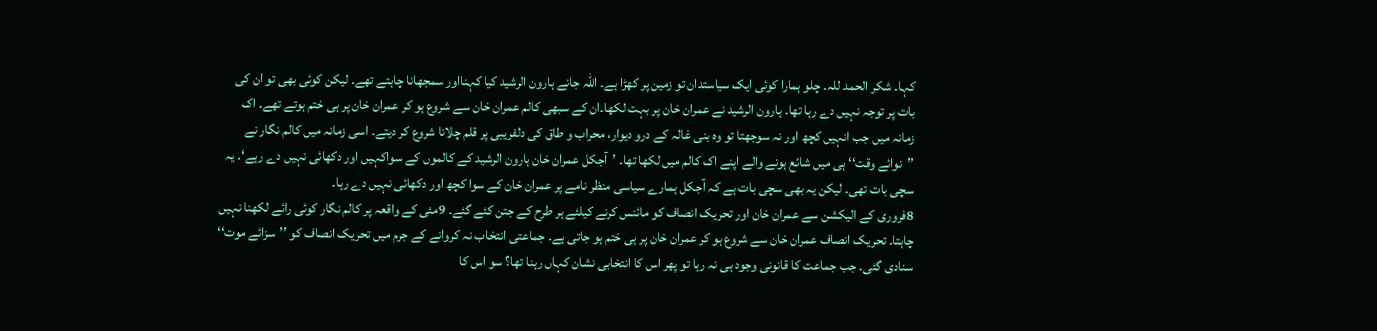کہا۔ شکر الحمد للہ۔ چلو ہمارا کوئی ایک سیاستدان تو زمین پر کھڑا ہے۔ اللہ جانے ہارون الرشید کیا کہنااور سمجھانا چاہتے تھے۔ لیکن کوئی بھی تو ان کی بات پر توجہ نہیں دے رہا تھا۔ ہارون الرشید نے عمران خان پر بہت لکھا۔ان کے سبھی کالم عمران خان سے شروع ہو کر عمران خان پر ہی ختم ہوتے تھے۔ اک زمانہ میں جب انہیں کچھ اور نہ سوجھتا تو وہ بنی غالہ کے درو دیوار، محراب و طاق کی دلفریبی پر قلم چلانا شروع کر دیتے۔ اسی زمانہ میں کالم نگار نے ’’نوائے وقت‘‘ ہی میں شائع ہونے والے اپنے اک کالم میں لکھا تھا۔ ’آجکل عمران خان ہارون الرشید کے کالموں کے سواکہیں اور دکھائی نہیں دے رہے‘۔ یہ سچی بات تھی۔ لیکن یہ بھی سچی بات ہے کہ آجکل ہمارے سیاسی منظر نامے پر عمران خان کے سوا کچھ اور دکھائی نہیں دے رہا۔
8فروری کے الیکشن سے عمران خان اور تحریک انصاف کو مائنس کرنے کیلئے ہر طرح کے جتن کئے گئے۔ 9مئی کے واقعہ پر کالم نگار کوئی رائے لکھنا نہیں چاہتا۔ تحریک انصاف عمران خان سے شروع ہو کر عمران خان پر ہی ختم ہو جاتی ہے۔ جماعتی انتخاب نہ کروانے کے جرم میں تحریک انصاف کو ’’سزائے موت‘‘ سنادی گئی۔ جب جماعت کا قانونی وجود ہی نہ رہا تو پھر اس کا انتخابی نشان کہاں رہنا تھا؟ سو اس کا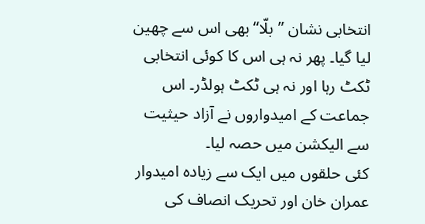انتخابی نشان ’’بلّا‘‘بھی اس سے چھین لیا گیا۔ پھر نہ ہی اس کا کوئی انتخابی ٹکٹ رہا اور نہ ہی ٹکٹ ہولڈر۔ اس جماعت کے امیدواروں نے آزاد حیثیت سے الیکشن میں حصہ لیا۔
کئی حلقوں میں ایک سے زیادہ امیدوار عمران خان اور تحریک انصاف کی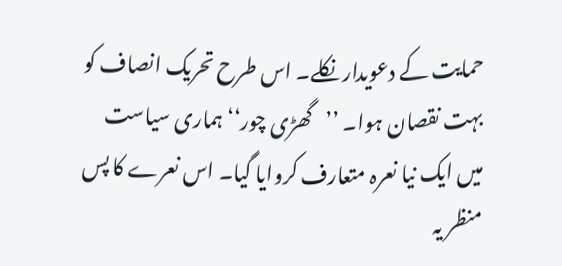حمایت کے دعویدار نکلے۔ اس طرح تحریک انصاف کو بہت نقصان ہوا۔ ’’گھڑی چور‘‘ہماری سیاست میں ایک نیا نعرہ متعارف کروایا گیا۔ اس نعرے کا پس منظر یہ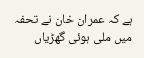ہے کہ عمران خان نے تحفہ میں ملی ہوئی گھڑیاں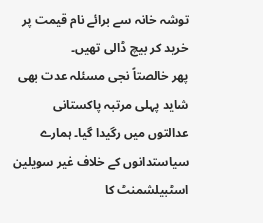توشہ خانہ سے برائے نام قیمت پر خرید کر بیچ ڈالی تھیں۔
پھر خالصتاً نجی مسئلہ عدت بھی شاید پہلی مرتبہ پاکستانی عدالتوں میں رگیدا گیا۔ ہمارے سیاستدانوں کے خلاف غیر سویلین اسٹبیلشمنٹ کا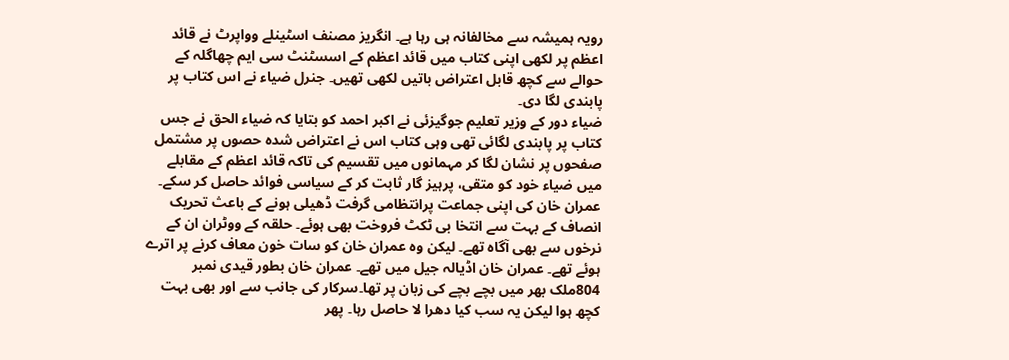رویہ ہمیشہ سے مخالفانہ ہی رہا ہے۔ انگریز مصنف اسٹینلے وواپرٹ نے قائد اعظم پر لکھی اپنی کتاب میں قائد اعظم کے اسسٹنٹ سی ایم چھاگلہ کے حوالے سے کچھ قابل اعتراض باتیں لکھی تھیں۔ جنرل ضیاء نے اس کتاب پر پابندی لگا دی۔
ضیاء دور کے وزیر تعلیم جوگیزئی نے اکبر احمد کو بتایا کہ ضیاء الحق نے جس کتاب پر پابندی لگائی تھی وہی کتاب اس نے اعتراض شدہ حصوں پر مشتمل صفحوں پر نشان لگا کر مہمانوں میں تقسیم کی تاکہ قائد اعظم کے مقابلے میں ضیاء خود کو متقی، پرہیز گار ثابت کر کے سیاسی فوائد حاصل کر سکے۔
عمران خان کی اپنی جماعت پرانتظامی گرفت ڈھیلی ہونے کے باعث تحریک انصاف کے بہت سے انتخا بی ٹکٹ فروخت بھی ہوئے۔ حلقہ کے ووٹران ان کے نرخوں سے بھی آگاہ تھے۔ لیکن وہ عمران خان کو سات خون معاف کرنے پر اترے ہوئے تھے۔ عمران خان اڈیالہ جیل میں تھے۔ عمران خان بطور قیدی نمبر 804ملک بھر میں بچے بچے کی زبان پر تھا۔سرکار کی جانب سے اور بھی بہت کچھ ہوا لیکن یہ سب کیا دھرا لا حاصل رہا۔ پھر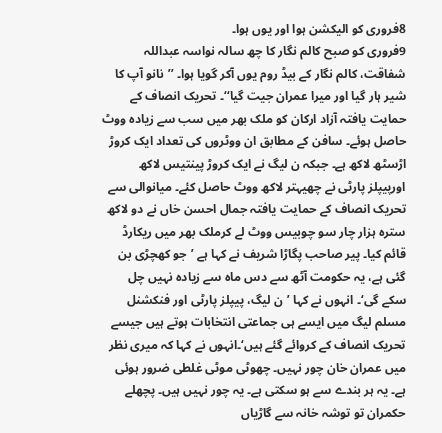8فروری کو الیکشن ہوا اور یوں ہوا۔
9فروری کو صبح کالم نگار کا چھ سالہ نواسہ عبداللہ شفاقت، کالم نگار کے بیڈ روم یوں آکر گویا ہوا۔ ’’نانو آپ کا شیر ہار گیا اور میرا عمران جیت گیا‘‘۔ تحریک انصاف کے حمایت یافتہ آزاد ارکان کو ملک بھر میں سب سے زیادہ ووٹ حاصل ہوئے۔ سافن کے مطابق ان ووٹروں کی تعداد ایک کروڑ اڑسٹھ لاکھ ہے۔ جبکہ ن لیگ نے ایک کروڑ پینتیس لاکھ اورپیپلز پارٹی نے چھیہتر لاکھ ووٹ حاصل کئے۔ میانوالی سے تحریک انصاف کے حمایت یافتہ جمال احسن خاں نے دو لاکھ سترہ ہزار چار سو چوبیس ووٹ لے کرملک بھر میں ریکارڈ قائم کیا۔ پیر صاحب پگاڑا شریف نے کہا ہے ’جو کھچڑی بن گئی ہے، یہ حکومت آٹھ سے دس ماہ سے زیادہ نہیں چل سکے گی‘۔ انہوں نے کہا ’ن لیگ، پیپلز پارٹی اور فنکشنل مسلم لیگ میں ایسے ہی جماعتی انتخابات ہوتے ہیں جیسے تحریک انصاف کے کروائے گئے ہیں‘۔انہوں نے کہا کہ میری نظر میں عمران خان چور نہیں۔ چھوٹی موٹی غلطی ضرور ہوئی ہے۔ یہ ہر بندے سے ہو سکتی ہے۔ یہ چور نہیں ہیں۔ پچھلے حکمران تو توشہ خانہ سے گاڑیاں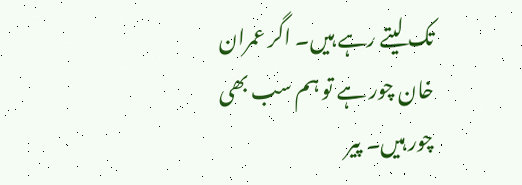تک لیتے رہے ہیں۔ اگر عمران خان چور ہے تو ہم سب بھی چور ہیں۔ پیر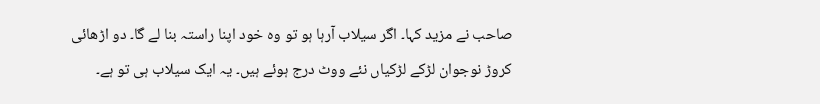صاحب نے مزید کہا۔ اگر سیلاب آرہا ہو تو وہ خود اپنا راستہ بنا لے گا۔ دو اڑھائی کروڑ نوجوان لڑکے لڑکیاں نئے ووٹ درج ہوئے ہیں۔ یہ ایک سیلاب ہی تو ہے۔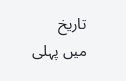تاریخ میں پہلی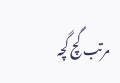مرتب گچ گچہ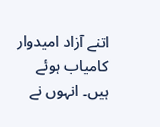اتنے آزاد امیدوار کامیاب ہوئے ہیں۔ انہوں نے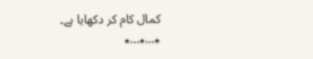کمال کام کر دکھایا ہے۔
٭…٭…٭